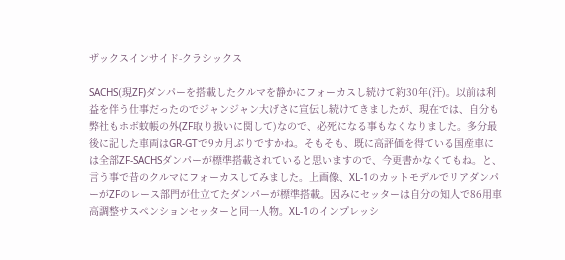ザックスインサイド-クラシックス

SACHS(現ZF)ダンパーを搭載したクルマを静かにフォーカスし続けて約30年(汗)。以前は利益を伴う仕事だったのでジャンジャン大げさに宣伝し続けてきましたが、現在では、自分も弊社もホボ蚊帳の外(ZF取り扱いに関して)なので、必死になる事もなくなりました。多分最後に記した車両はGR-GTで9カ月ぶりですかね。そもそも、既に高評価を得ている国産車には全部ZF-SACHSダンパーが標準搭載されていると思いますので、今更書かなくてもね。と、言う事で昔のクルマにフォーカスしてみました。上画像、XL-1のカットモデルでリアダンパーがZFのレース部門が仕立てたダンパーが標準搭載。因みにセッターは自分の知人で86用車高調整サスペンションセッターと同一人物。XL-1のインプレッシ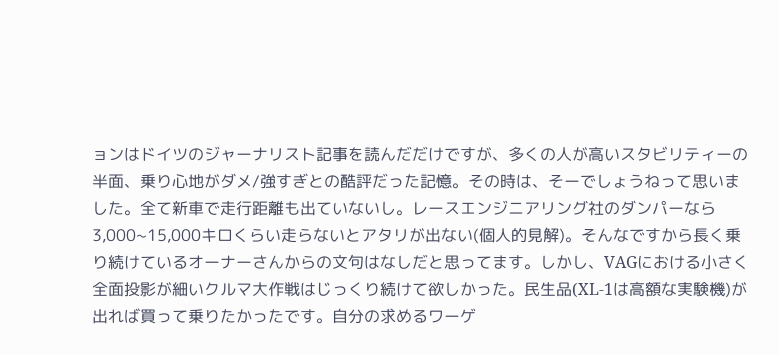ョンはドイツのジャーナリスト記事を読んだだけですが、多くの人が高いスタビリティーの半面、乗り心地がダメ/強すぎとの酷評だった記憶。その時は、そーでしょうねって思いました。全て新車で走行距離も出ていないし。レースエンジニアリング社のダンパーなら3,000~15,000キロくらい走らないとアタリが出ない(個人的見解)。そんなですから長く乗り続けているオーナーさんからの文句はなしだと思ってます。しかし、VAGにおける小さく全面投影が細いクルマ大作戦はじっくり続けて欲しかった。民生品(XL-1は高額な実験機)が出れば買って乗りたかったです。自分の求めるワーゲ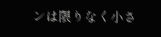ンは限りなく小さ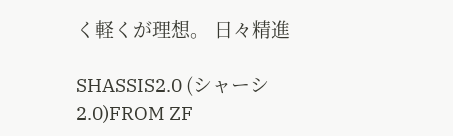く軽くが理想。 日々精進

SHASSIS2.0 (シャーシ2.0)FROM ZF